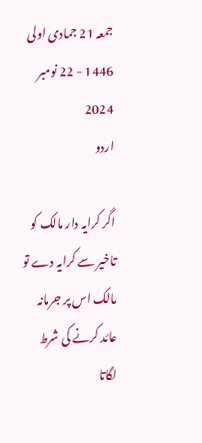جمعہ 21 جمادی اولی 1446 - 22 نومبر 2024
اردو

اگر کرایہ دار مالک کو تاخیر سے کرایہ دے تو مالک اس پر جرمانہ عائد کرنے کی شرط لگاتا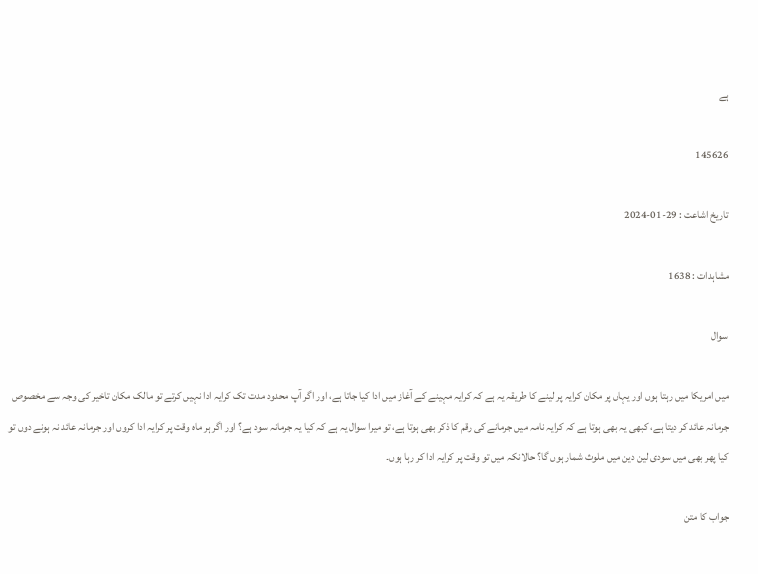ہے

145626

تاریخ اشاعت : 29-01-2024

مشاہدات : 1638

سوال

میں امریکا میں رہتا ہوں اور یہاں پر مکان کرایہ پر لینے کا طریقہ یہ ہے کہ کرایہ مہینے کے آغاز میں ادا کیا جاتا ہے، اور اگر آپ محدود مدت تک کرایہ ادا نہیں کرتے تو مالک مکان تاخیر کی وجہ سے مخصوص جرمانہ عائد کر دیتا ہے، کبھی یہ بھی ہوتا ہے کہ کرایہ نامہ میں جرمانے کی رقم کا ذکر بھی ہوتا ہے، تو میرا سوال یہ ہے کہ کیا یہ جرمانہ سود ہے؟ اور اگر ہر ماہ وقت پر کرایہ ادا کروں اور جرمانہ عائد نہ ہونے دوں تو کیا پھر بھی میں سودی لین دین میں ملوث شمار ہوں گا؟ حالانکہ میں تو وقت پر کرایہ ادا کر رہا ہوں۔

جواب کا متن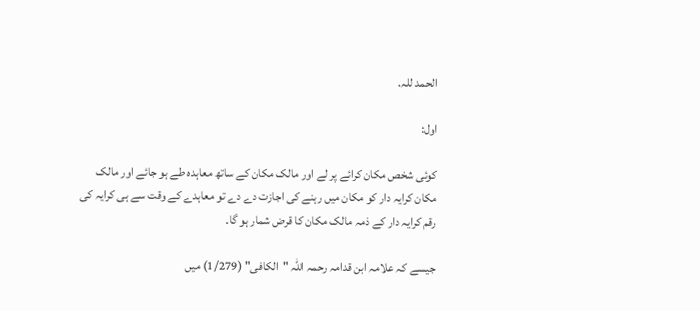الحمد للہ.

اول:

کوئی شخص مکان کرائے پر لے اور مالک مکان کے ساتھ معاہدہ طے ہو جائے اور مالک مکان کرایہ دار کو مکان میں رہنے کی اجازت دے دے تو معاہدے کے وقت سے ہی کرایہ کی رقم کرایہ دار کے ذمہ مالک مکان کا قرض شمار ہو گا۔

جیسے کہ علامہ ابن قدامہ رحمہ اللہ "الکافی" (1/279) میں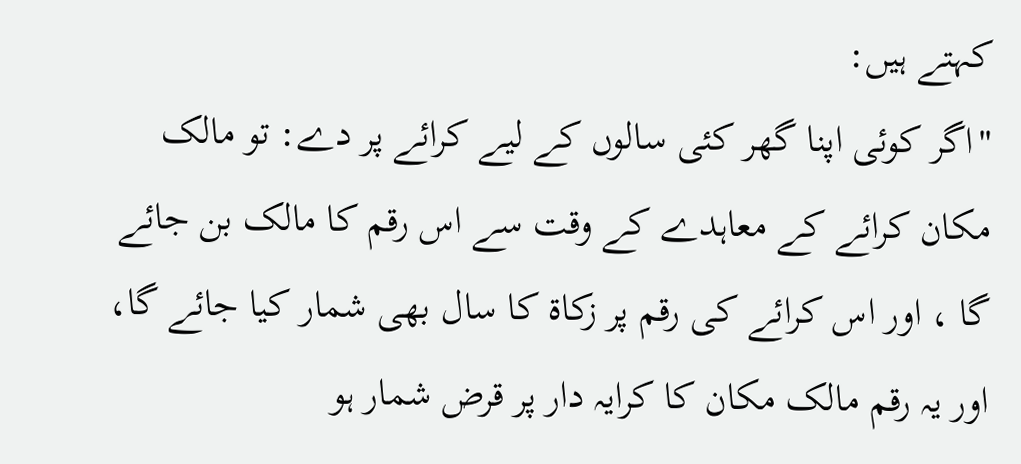کہتے ہیں:
"اگر کوئی اپنا گھر کئی سالوں کے لیے کرائے پر دے: تو مالک مکان کرائے کے معاہدے کے وقت سے اس رقم کا مالک بن جائے گا ، اور اس کرائے کی رقم پر زکاۃ کا سال بھی شمار کیا جائے گا، اور یہ رقم مالک مکان کا کرایہ دار پر قرض شمار ہو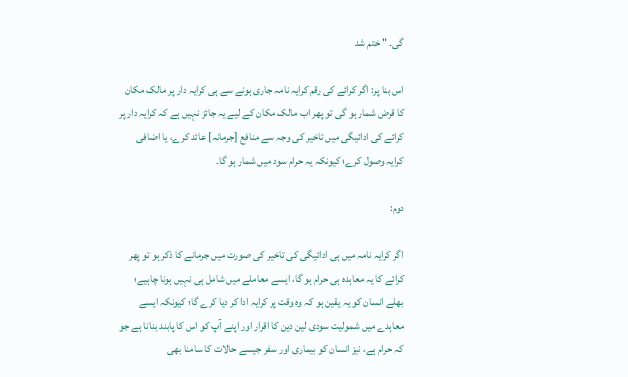گی۔ " ختم شد

اس بنا پر: اگر کرائے کی رقم کرایہ نامہ جاری ہونے سے ہی کرایہ دار پر مالک مکان کا قرض شمار ہو گی تو پھر اب مالک مکان کے لیے یہ جائز نہیں ہے کہ کرایہ دار پر کرائے کی ادائیگی میں تاخیر کی وجہ سے منافع [جرمانہ] عائد کرے، یا اضافی کرایہ وصول کرے؛ کیونکہ یہ حرام سود میں شمار ہو گا۔

دوم:

اگر کرایہ نامہ میں ہی ادائیگی کی تاخیر کی صورت میں جرمانے کا ذکر ہو تو پھر کرائے کا یہ معاہدہ ہی حرام ہو گا، ایسے معاملے میں شامل ہی نہیں ہونا چاہیے؛ بھلے انسان کو یہ یقین ہو کہ وہ وقت پر کرایہ ادا کر دیا کرے گا؛ کیونکہ ایسے معاہدے میں شمولیت سودی لین دین کا اقرار اور اپنے آپ کو اس کا پابند بنانا ہے جو کہ حرام ہے، نیز انسان کو بیماری اور سفر جیسے حالات کا سامنا بھی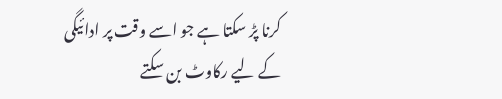کرنا پڑ سکتا ہے جو اسے وقت پر ادائیگی کے لیے رکاوٹ بن سکتے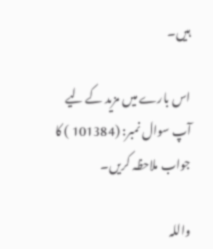ہیں۔

اس بارے میں مزید کے لیے آپ سوال نمبر: (101384 ) کا جواب ملاحظہ کریں۔

واللہ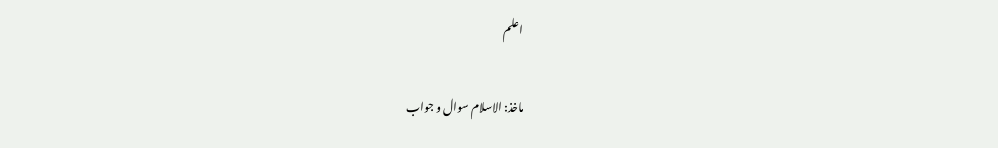اعلم

ماخذ: الاسلام سوال و جواب